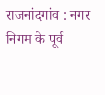राजनांदगांव : नगर निगम के पूर्व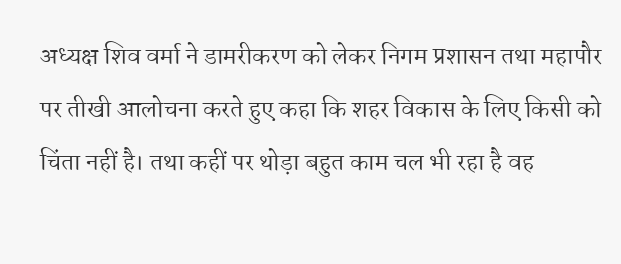अध्यक्ष शिव वर्मा ने डामरीकरण को लेकर निगम प्रशासन तथा महापौर पर तीखी आलोचना करते हुए कहा कि शहर विकास के लिए किसी को चिंता नहीं है। तथा कहीं पर थोड़ा बहुत काम चल भी रहा है वह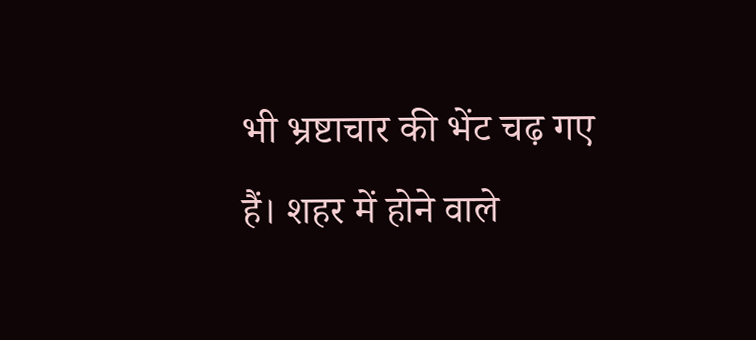भी भ्रष्टाचार की भेंट चढ़ गए हैं। शहर में होने वाले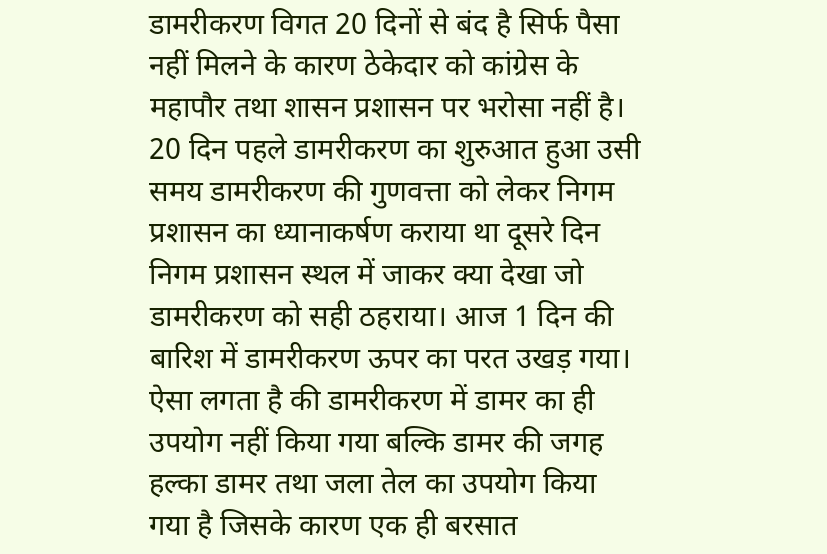डामरीकरण विगत 20 दिनों से बंद है सिर्फ पैसा नहीं मिलने के कारण ठेकेदार को कांग्रेस के महापौर तथा शासन प्रशासन पर भरोसा नहीं है।
20 दिन पहले डामरीकरण का शुरुआत हुआ उसी समय डामरीकरण की गुणवत्ता को लेकर निगम प्रशासन का ध्यानाकर्षण कराया था दूसरे दिन निगम प्रशासन स्थल में जाकर क्या देखा जो डामरीकरण को सही ठहराया। आज 1 दिन की बारिश में डामरीकरण ऊपर का परत उखड़ गया। ऐसा लगता है की डामरीकरण में डामर का ही उपयोग नहीं किया गया बल्कि डामर की जगह हल्का डामर तथा जला तेल का उपयोग किया गया है जिसके कारण एक ही बरसात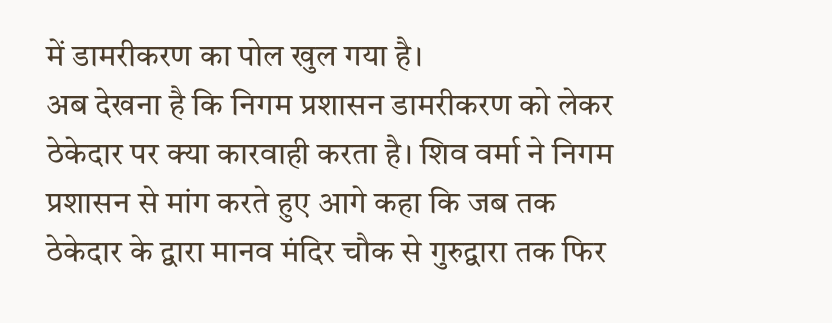में डामरीकरण का पोल खुल गया है।
अब देखना है कि निगम प्रशासन डामरीकरण को लेकर ठेकेदार पर क्या कारवाही करता है। शिव वर्मा ने निगम प्रशासन से मांग करते हुए आगे कहा कि जब तक ठेकेदार के द्वारा मानव मंदिर चौक से गुरुद्वारा तक फिर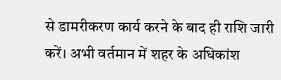से डामरीकरण कार्य करने के बाद ही राशि जारी करें। अभी वर्तमान में शहर के अधिकांश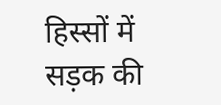हिस्सों में सड़क की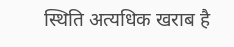स्थिति अत्यधिक खराब है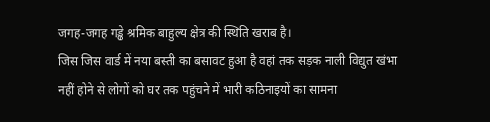जगह-जगह गड्ढे श्रमिक बाहुल्य क्षेत्र की स्थिति खराब है।
जिस जिस वार्ड में नया बस्ती का बसावट हुआ है वहां तक सड़क नाली विद्युत खंभा नहीं होने से लोगों को घर तक पहुंचने में भारी कठिनाइयों का सामना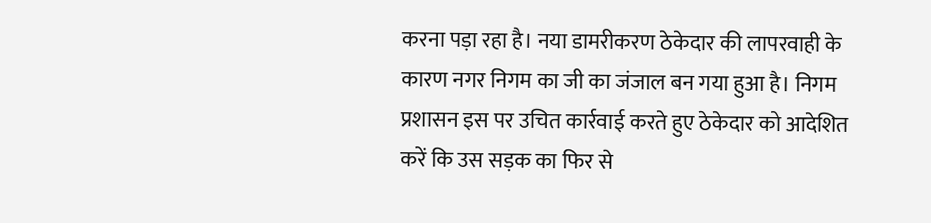करना पड़ा रहा है। नया डामरीकरण ठेकेदार की लापरवाही के कारण नगर निगम का जी का जंजाल बन गया हुआ है। निगम प्रशासन इस पर उचित कार्रवाई करते हुए ठेकेदार को आदेशित करें कि उस सड़क का फिर से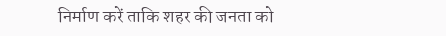निर्माण करें ताकि शहर की जनता को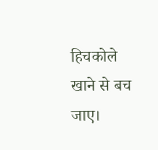हिचकोले खाने से बच जाए।